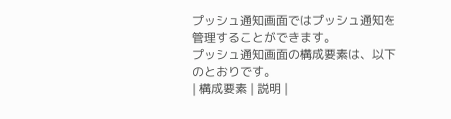プッシュ通知画面ではプッシュ通知を管理することができます。
プッシュ通知画面の構成要素は、以下のとおりです。
| 構成要素 | 説明 |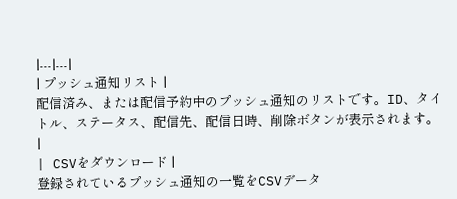|---|---|
| プッシュ通知リスト |
配信済み、または配信予約中のプッシュ通知のリストです。ID、タイトル、ステータス、配信先、配信日時、削除ボタンが表示されます。
|
| CSVをダウンロード |
登録されているプッシュ通知の一覧をCSVデータ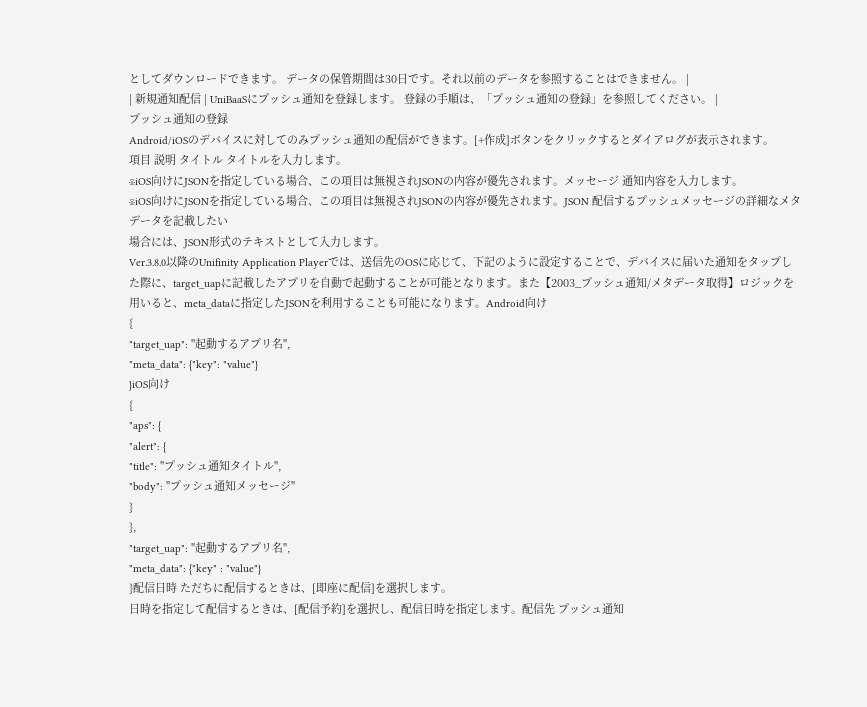としてダウンロードできます。 データの保管期間は30日です。それ以前のデータを参照することはできません。 |
| 新規通知配信 | UniBaaSにプッシュ通知を登録します。 登録の手順は、「プッシュ通知の登録」を参照してください。 |
プッシュ通知の登録
Android/iOSのデバイスに対してのみプッシュ通知の配信ができます。[+作成]ボタンをクリックするとダイアログが表示されます。
項目 説明 タイトル タイトルを入力します。
※iOS向けにJSONを指定している場合、この項目は無視されJSONの内容が優先されます。メッセージ 通知内容を入力します。
※iOS向けにJSONを指定している場合、この項目は無視されJSONの内容が優先されます。JSON 配信するプッシュメッセージの詳細なメタデータを記載したい
場合には、JSON形式のテキストとして入力します。
Ver.3.8.0以降のUnifinity Application Playerでは、送信先のOSに応じて、下記のように設定することで、デバイスに届いた通知をタップした際に、target_uapに記載したアプリを自動で起動することが可能となります。また【2003_プッシュ通知/メタデータ取得】ロジックを用いると、meta_dataに指定したJSONを利用することも可能になります。Android向け
{
"target_uap": "起動するアプリ名",
"meta_data": {"key": "value"}
}iOS向け
{
"aps": {
"alert": {
"title": "プッシュ通知タイトル",
"body": "プッシュ通知メッセージ"
}
},
"target_uap": "起動するアプリ名",
"meta_data": {"key" : "value"}
}配信日時 ただちに配信するときは、[即座に配信]を選択します。
日時を指定して配信するときは、[配信予約]を選択し、配信日時を指定します。配信先 プッシュ通知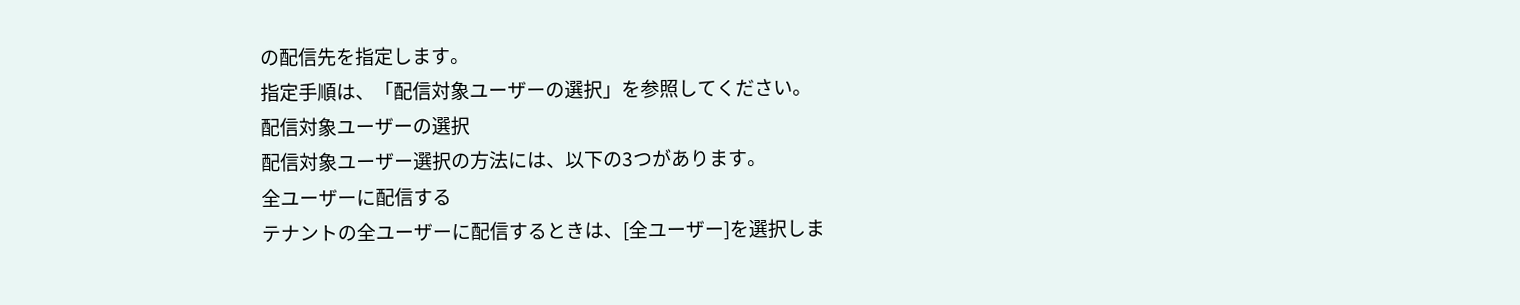の配信先を指定します。
指定手順は、「配信対象ユーザーの選択」を参照してください。
配信対象ユーザーの選択
配信対象ユーザー選択の方法には、以下の3つがあります。
全ユーザーに配信する
テナントの全ユーザーに配信するときは、[全ユーザー]を選択しま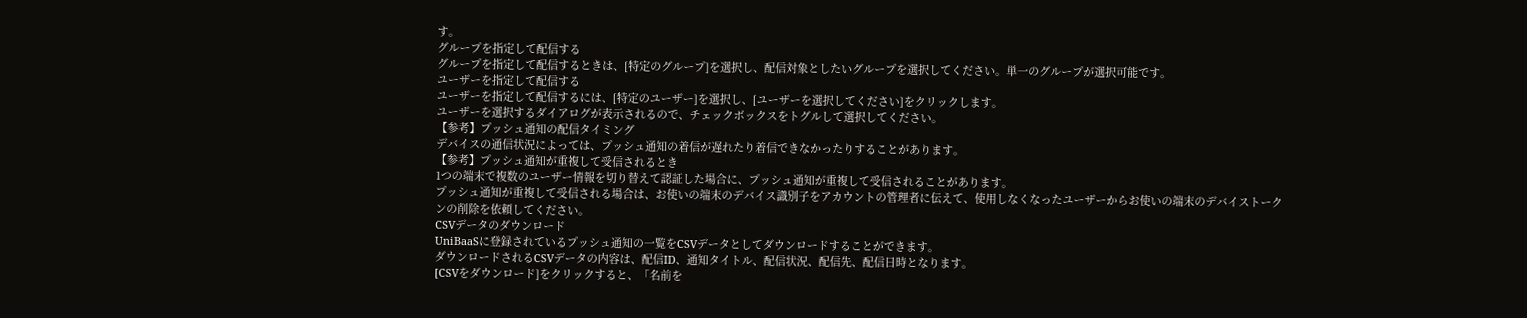す。
グループを指定して配信する
グループを指定して配信するときは、[特定のグループ]を選択し、配信対象としたいグループを選択してください。単一のグループが選択可能です。
ユーザーを指定して配信する
ユーザーを指定して配信するには、[特定のユーザー]を選択し、[ユーザーを選択してください]をクリックします。
ユーザーを選択するダイアログが表示されるので、チェックボックスをトグルして選択してください。
【参考】プッシュ通知の配信タイミング
デバイスの通信状況によっては、プッシュ通知の着信が遅れたり着信できなかったりすることがあります。
【参考】プッシュ通知が重複して受信されるとき
1つの端末で複数のユーザー情報を切り替えて認証した場合に、プッシュ通知が重複して受信されることがあります。
プッシュ通知が重複して受信される場合は、お使いの端末のデバイス識別子をアカウントの管理者に伝えて、使用しなくなったユーザーからお使いの端末のデバイストークンの削除を依頼してください。
CSVデータのダウンロード
UniBaaSに登録されているプッシュ通知の一覧をCSVデータとしてダウンロードすることができます。
ダウンロードされるCSVデータの内容は、配信ID、通知タイトル、配信状況、配信先、配信日時となります。
[CSVをダウンロード]をクリックすると、「名前を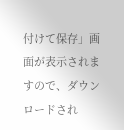付けて保存」画面が表示されますので、ダウンロードされ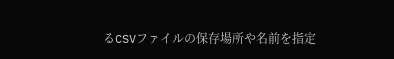るCSVファイルの保存場所や名前を指定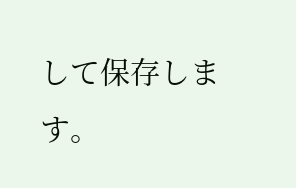して保存します。